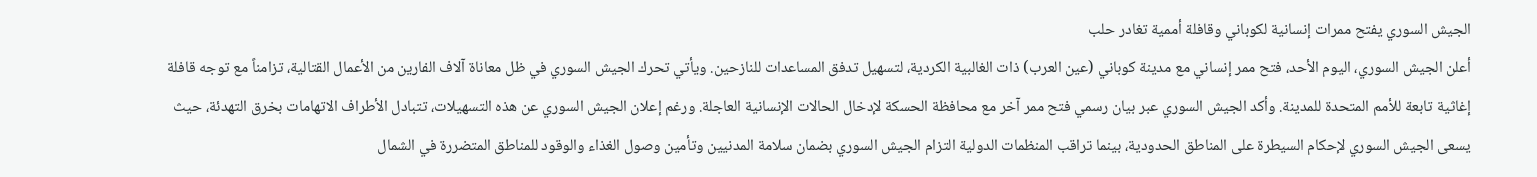الجيش السوري يفتح ممرات إنسانية لكوباني وقافلة أممية تغادر حلب
أعلن الجيش السوري، اليوم الأحد، فتح ممر إنساني مع مدينة كوباني (عين العرب) ذات الغالبية الكردية، لتسهيل تدفق المساعدات للنازحين. ويأتي تحرك الجيش السوري في ظل معاناة آلاف الفارين من الأعمال القتالية، تزامناً مع توجه قافلة إغاثية تابعة للأمم المتحدة للمدينة. وأكد الجيش السوري عبر بيان رسمي فتح ممر آخر مع محافظة الحسكة لإدخال الحالات الإنسانية العاجلة. ورغم إعلان الجيش السوري عن هذه التسهيلات، تتبادل الأطراف الاتهامات بخرق التهدئة، حيث يسعى الجيش السوري لإحكام السيطرة على المناطق الحدودية، بينما تراقب المنظمات الدولية التزام الجيش السوري بضمان سلامة المدنيين وتأمين وصول الغذاء والوقود للمناطق المتضررة في الشمال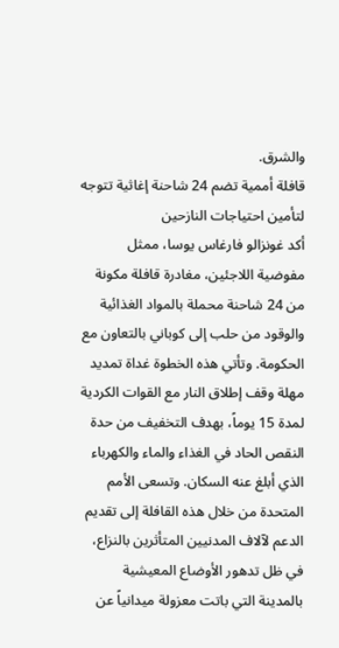والشرق.
قافلة أممية تضم 24 شاحنة إغاثية تتوجه لتأمين احتياجات النازحين
أكد غونزالو فارغاس يوسا، ممثل مفوضية اللاجئين، مغادرة قافلة مكونة من 24 شاحنة محملة بالمواد الغذائية والوقود من حلب إلى كوباني بالتعاون مع الحكومة. وتأتي هذه الخطوة غداة تمديد مهلة وقف إطلاق النار مع القوات الكردية لمدة 15 يوماً، بهدف التخفيف من حدة النقص الحاد في الغذاء والماء والكهرباء الذي أبلغ عنه السكان. وتسعى الأمم المتحدة من خلال هذه القافلة إلى تقديم الدعم لآلاف المدنيين المتأثرين بالنزاع، في ظل تدهور الأوضاع المعيشية بالمدينة التي باتت معزولة ميدانياً عن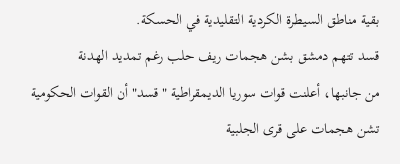بقية مناطق السيطرة الكردية التقليدية في الحسكة.
قسد تتهم دمشق بشن هجمات ريف حلب رغم تمديد الهدنة
من جانبها، أعلنت قوات سوريا الديمقراطية "قسد" أن القوات الحكومية تشن هجمات على قرى الجلبية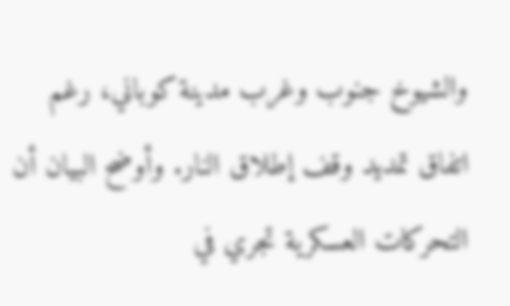والشيوخ جنوب وغرب مدينة كوباني، رغم اتفاق تمديد وقف إطلاق النار. وأوضح البيان أن التحركات العسكرية تجري في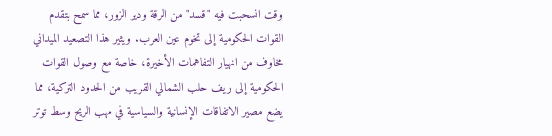وقت انسحبت فيه "قسد" من الرقة ودير الزور، مما سمح بتقدم القوات الحكومية إلى تخوم عين العرب. ويثير هذا التصعيد الميداني مخاوف من انهيار التفاهمات الأخيرة، خاصة مع وصول القوات الحكومية إلى ريف حلب الشمالي القريب من الحدود التركية، مما يضع مصير الاتفاقات الإنسانية والسياسية في مهب الريح وسط توتر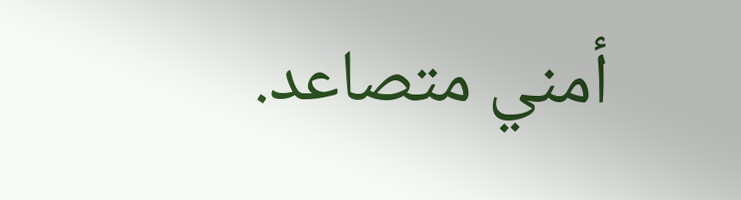أمني متصاعد.